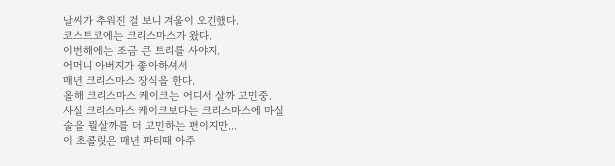날씨가 추워진 걸 보니 겨울이 오긴했다.
코스트코에는 크리스마스가 왔다.
이번해에는 조금 큰 트리를 사야지.
어머니 아버지가 좋아하셔서
매년 크리스마스 장식을 한다.
올해 크리스마스 케이크는 어디서 살까 고민중.
사실 크리스마스 케이크보다는 크리스마스에 마실
술을 뭘살까를 더 고민하는 편이지만...
이 초콜릿은 매년 파티때 아주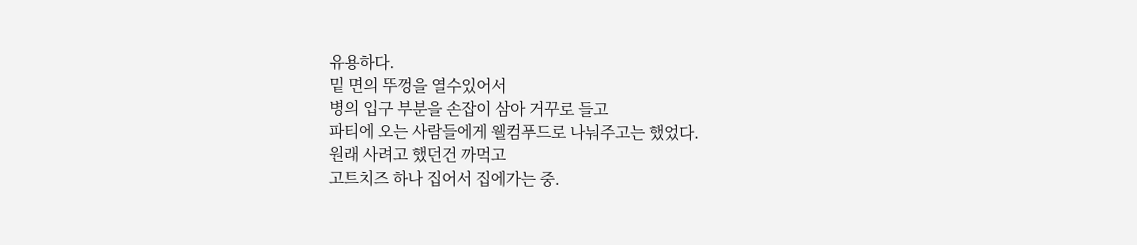유용하다.
밑 면의 뚜껑을 열수있어서
병의 입구 부분을 손잡이 삼아 거꾸로 들고
파티에 오는 사람들에게 웰컴푸드로 나눠주고는 했었다.
원래 사려고 했던건 까먹고
고트치즈 하나 집어서 집에가는 중.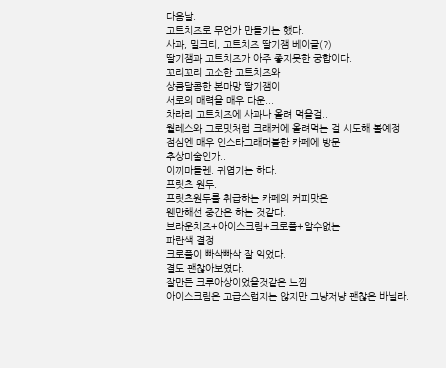다음날.
고트치즈로 무언가 만들기는 했다.
사과, 밀크티, 고트치즈 딸기잼 베이글(?)
딸기잼과 고트치즈가 아주 좋지못한 궁합이다.
꼬리꼬리 고소한 고트치즈와
상큼달콤한 본마망 딸기잼이
서로의 매력을 매우 다운...
차라리 고트치즈에 사과나 올려 먹을걸..
월레스와 그로밋처럼 크래커에 올려먹는 걸 시도해 볼예정
점심엔 매우 인스타그래머블한 카페에 방문
추상미술인가..
이끼마들렌. 귀엽기는 하다.
프릿츠 원두.
프릿츠원두를 취급하는 카페의 커피맛은
웬만해선 중간은 하는 것같다.
브라운치즈+아이스크림+크로플+알수없는
파란색 결정
크로플이 빠삭빠삭 잘 익었다.
결도 괜찮아보였다.
잘만든 크루아상이었을것같은 느낌
아이스크림은 고급스럽지는 않지만 그냥저냥 괜찮은 바닐라.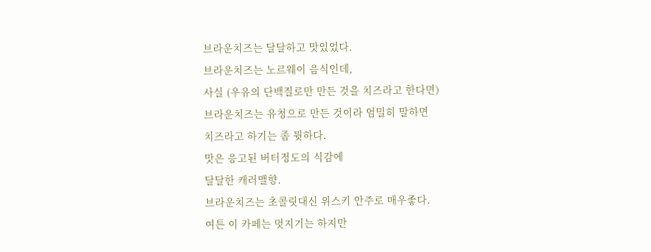브라운치즈는 달달하고 맛있었다.
브라운치즈는 노르웨이 음식인데,
사실 (우유의 단백질로만 만든 것을 치즈라고 한다면)
브라운치즈는 유청으로 만든 것이라 엄밀히 말하면
치즈라고 하기는 좀 뭣하다.
맛은 응고된 버터정도의 식감에
달달한 캐러맬향.
브라운치즈는 초콜릿대신 위스키 안주로 매우좋다.
여튼 이 카페는 멋지기는 하지만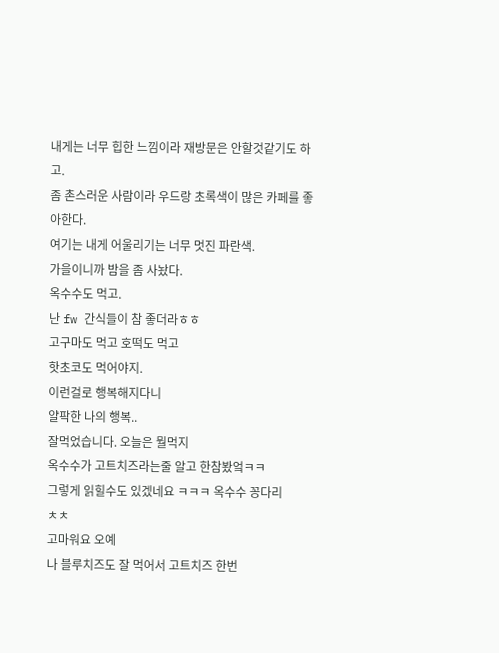내게는 너무 힙한 느낌이라 재방문은 안할것같기도 하고.
좀 촌스러운 사람이라 우드랑 초록색이 많은 카페를 좋아한다.
여기는 내게 어울리기는 너무 멋진 파란색.
가을이니까 밤을 좀 사놨다.
옥수수도 먹고.
난 fw 간식들이 참 좋더라ㅎㅎ
고구마도 먹고 호떡도 먹고
핫초코도 먹어야지.
이런걸로 행복해지다니
얄팍한 나의 행복..
잘먹었습니다. 오늘은 뭘먹지
옥수수가 고트치즈라는줄 알고 한참봤엌ㅋㅋ
그렇게 읽힐수도 있겠네요 ㅋㅋㅋ 옥수수 꽁다리
ㅊㅊ
고마워요 오예
나 블루치즈도 잘 먹어서 고트치즈 한번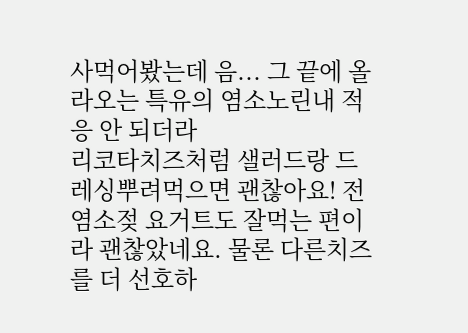사먹어봤는데 음... 그 끝에 올라오는 특유의 염소노린내 적응 안 되더라
리코타치즈처럼 샐러드랑 드레싱뿌려먹으면 괜찮아요! 전 염소젖 요거트도 잘먹는 편이라 괜찮았네요. 물론 다른치즈를 더 선호하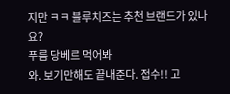지만 ㅋㅋ 블루치즈는 추천 브랜드가 있나요?
푸름 당베르 먹어봐
와. 보기만해도 끝내준다. 접수!! 고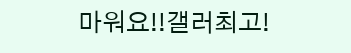마워요!!갤러최고!